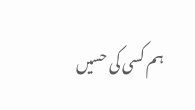ہم کسی کی حسیں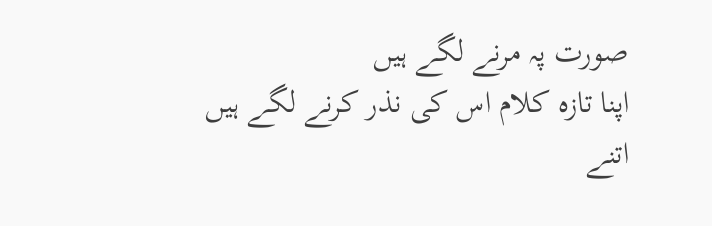صورت پہ مرنے لگے ہیں
اپنا تازہ کلام اس کی نذر کرنے لگے ہیں
اتنے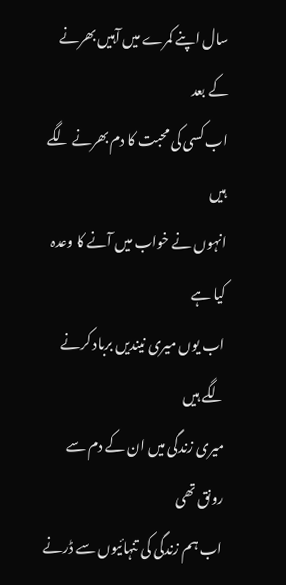سال اپنے کمرے میں آہیں بھرنے کے بعد
اب کسی کی محبت کا دم بھرنے لگے ہیں
انہوں نے خواب میں آنے کا وعدہ کیا ہے
اب یوں میری نیندیں برباد کرنے لگے ہیں
میری زندگی میں ان کے دم سے رونق تھی
اب ہم زندگی کی تنہائیوں سے ڈرنے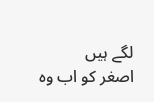لگے ہیں
اصغر کو اب وہ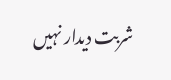شربت دیدار نہیں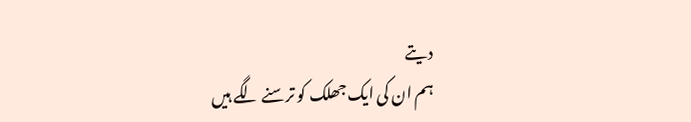دیتے
ہم ان کی ایک جھلک کو ترسنے لگے ہیں